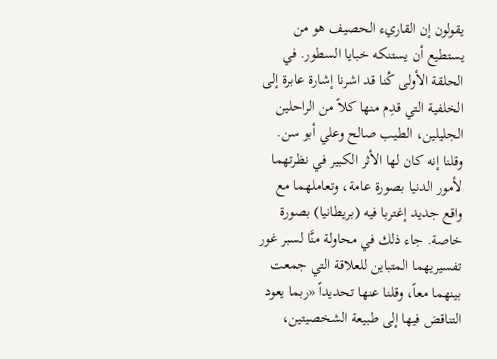يقولون إن القاريء الحصيف هو من يستطيع أن يستنكه خبايا السطور. في الحلقة الأولى كُنا قد اشرنا إشارة عابرة إلى الخلفية التي قدِم منها كلاً من الراحلين الجليلين، الطيب صالح وعلي أبو سن. وقلنا إنه كان لها الأثر الكبير في نظرتهما لأمور الدنيا بصورة عامة، وتعاملهما مع واقع جديد إغتربا فيه (بريطانيا) بصورة خاصة. جاء ذلك في محاولة منَّا لسبر غور تفسيريهما المتباين للعلاقة التي جمعت بينهما معاً، وقلنا عنها تحديداً «ربما يعود التناقض فيها إلى طبيعة الشخصيتين،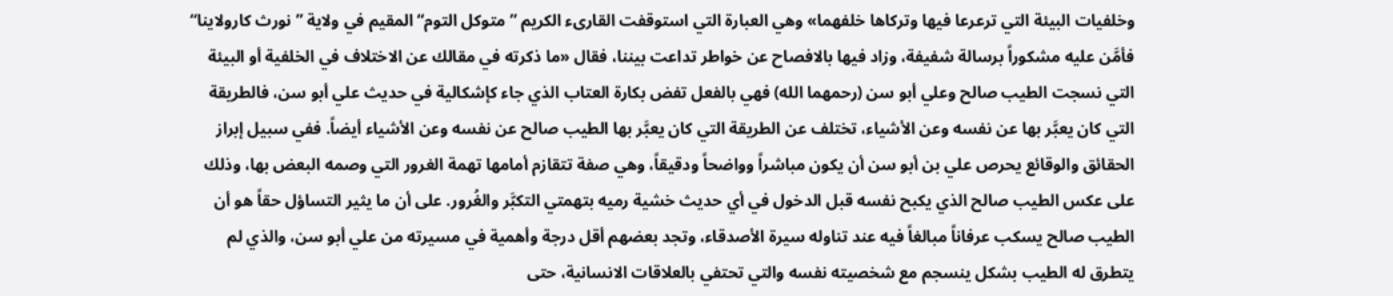وخلفيات البيئة التي ترعرعا فيها وتركاها خلفهما» وهي العبارة التي استوقفت القارىء الكريم ”متوكل التوم“ المقيم في ولاية ”نورث كارولاينا“ فأمَّن عليه مشكوراً برسالة شفيفة، وزاد فيها بالافصاح عن خواطر تداعت بيننا، فقال «ما ذكرته في مقالك عن الاختلاف في الخلفية أو البيئة التي نسجت الطيب صالح وعلي أبو سن (رحمهما الله) فهي بالفعل تفض بكارة العتاب الذي جاء كإشكالية في حديث علي أبو سن، فالطريقة التي كان يعبَّر بها عن نفسه وعن الأشياء، تختلف عن الطريقة التي كان يعبَّر بها الطيب صالح عن نفسه وعن الأشياء أيضاً. ففي سبيل إبراز الحقائق والوقائع يحرص علي بن أبو سن أن يكون مباشراً وواضحاً ودقيقاً، وهي صفة تتقازم أمامها تهمة الغرور التي وصمه البعض بها، وذلك على عكس الطيب صالح الذي يكبح نفسه قبل الدخول في أي حديث خشية رميه بتهمتي التكبَّر والغُرور. على أن ما يثير التساؤل حقاً هو أن الطيب صالح يسكب عرفاناً مبالغاً فيه عند تناوله سيرة الأصدقاء، وتجد بعضهم أقل درجة وأهمية في مسيرته من علي أبو سن، والذي لم يتطرق له الطيب بشكل ينسجم مع شخصيته نفسه والتي تحتفي بالعلاقات الانسانية، حتى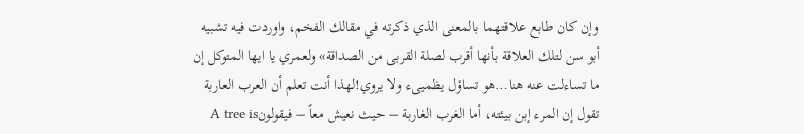وإن كان طابع علاقتهما بالمعنى الذي ذكرته في مقالك الفخم، واوردت فيه تشبيه أبو سن لتلك العلاقة بأنها أقرب لصلة القربى من الصداقة» ولعمري يا ايها المتوكل إن ما تساءلت عنه هنا…هو تساؤل يظميىء ولا يروي!لهذا أنت تعلم أن العرب العاربة تقول إن المرء إبن بيئته، أما الغرب الغاربة – حيث نعيش معاً – فيقولونA tree is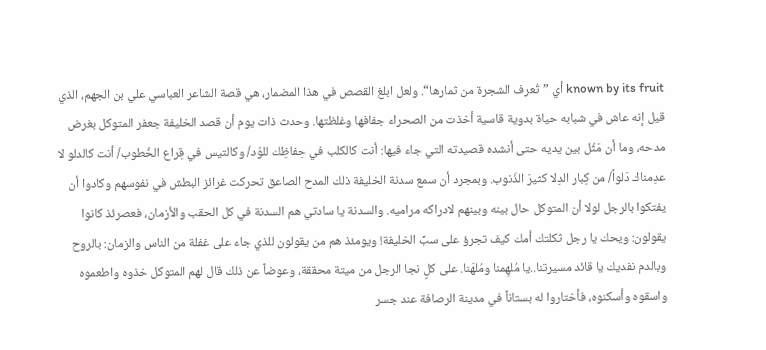known by its fruit أي ”تُعرف الشجرة من ثمارها“. ولعل ابلغ القصص في هذا المضمار، هي قصة الشاعر العباسي علي بن الجهم، الذي قيل إنه عاش في شبابه حياة بدوية قاسية أخذت من الصحراء جفافها وغلظتها. وحدث ذات يوم أن قصد الخليفة جعفر المتوكل بغرض مدحه، وما أن مَثُل بين يديه حتى أنشده قصيدته التي جاء فيها: أنت كالكلب في حِفاظِك للوُد/ وكالتيس في قِراع الخُطوب/ أنت كالدلو لا عدِمناك دَلواً/ من كِبار الدِلا كثيرَ الذّنوب. وبمجرد أن سمع سدنة الخليفة ذلك المدح الصاعق تحركت غرائز البطش في نفوسهم وكادوا أن يفتكوا بالرجل لولا أن المتوكل حال بينه وبينهم لادراكه مراميه. والسدنة يا سادتي هم السدنة في كل الحقب والأزمان، فعصرئذ كانوا يقولون: ويحك يا رجل ثكلتك أمك كيف تجرؤ على سبِّ الخليفة! ويومئذ هم من يقولون للذي جاء على غفلة من الناس والزمان: بالروح وبالدم نفديك يا قائد مسيرتنا..يا مُلهِمنا ومُلهَنا. على كلٍ نجا الرجل من ميتة محققة، وعوضاً عن ذلك قال لهم المتوكل خذوه واطعموه واسقوه وأسكنوه، فأختاروا له بستاناً في مدينة الرصافة عند جسر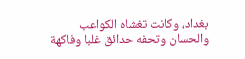بغداد، وكانت تغشاه الكواعب والحسان وتحفه حدائق غلبا وفاكهة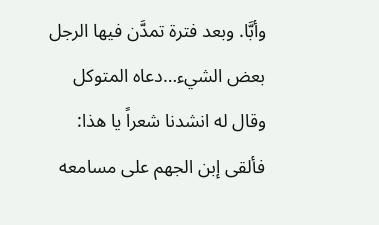وأبَّا. وبعد فترة تمدَّن فيها الرجل بعض الشيء…دعاه المتوكل وقال له انشدنا شعراً يا هذا: فألقى إبن الجهم على مسامعه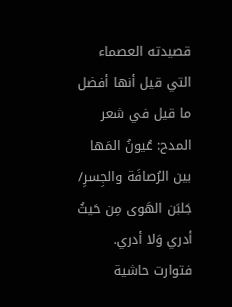قصيدته العصماء التي قيل أنها أفضل ما قيل في شعر المدح: عُيونُ المَها بين الرُصافَة والجِسرِ/ جَلبَن الهَوى مِن حَيثُ أدري وَلا أدري. فتوارت حاشية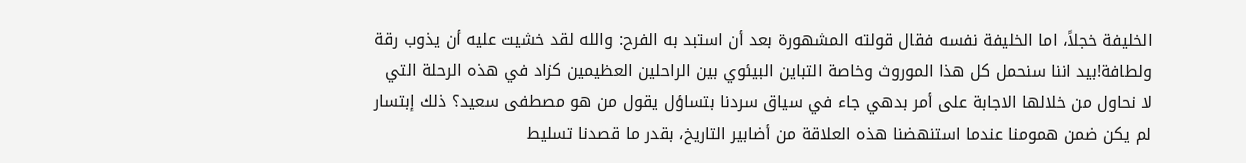الخليفة خجلاً، اما الخليفة نفسه فقال قولته المشهورة بعد أن استبد به الفرح: والله لقد خشيت عليه أن يذوب رقة ولطافة!بيد اننا سنحمل كل هذا الموروث وخاصة التباين البيئوي بين الراحلين العظيمين كزاد في هذه الرحلة التي لا نحاول من خلالها الاجابة على أمر بدهي جاء في سياق سردنا بتساؤل يقول من هو مصطفى سعيد؟ ذلك إبتسار لم يكن ضمن همومنا عندما استنهضنا هذه العلاقة من أضابير التاريخ، بقدر ما قصدنا تسليط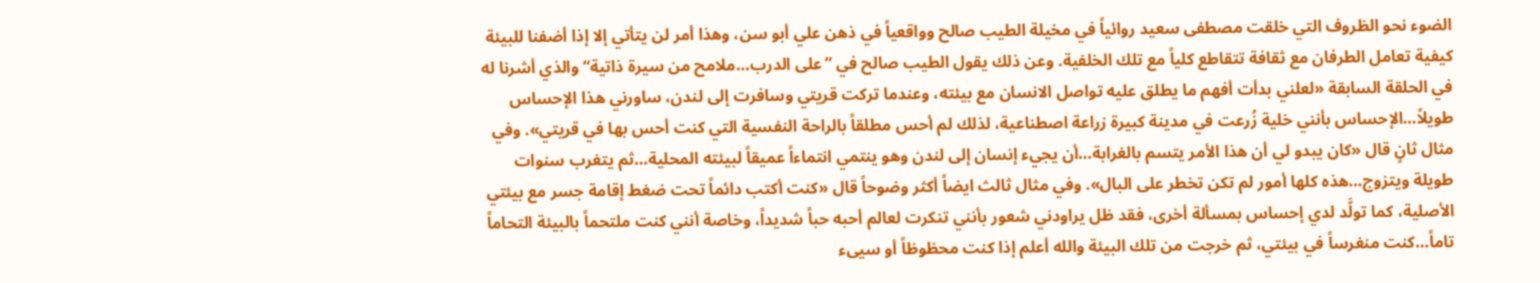الضوء نحو الظروف التي خلقت مصطفى سعيد روائياً في مخيلة الطيب صالح وواقعياً في ذهن علي أبو سن، وهذا أمر لن يتأتي إلا إذا أضفنا للبيئة كيفية تعامل الطرفان مع ثقافة تتقاطع كلياً مع تلك الخلفية. وعن ذلك يقول الطيب صالح في ”على الدرب…ملامح من سيرة ذاتية“ والذي أشرنا له في الحلقة السابقة «لعلني بدأت أفهم ما يطلق عليه تواصل الانسان مع بيئته، وعندما تركت قريتي وسافرت إلى لندن، ساورني هذا الإحساس طويلاً…الإحساس بأنني خلية زُرعت في مدينة كبيرة زراعة اصطناعية، لذلك لم أحس مطلقاً بالراحة النفسية التي كنت أحس بها في قريتي». وفي مثال ثانٍ قال «كان يبدو لي أن هذا الأمر يتسم بالغرابة…أن يجيء إنسان إلى لندن وهو ينتمي انتماءاً عميقاً لبيئته المحلية…ثم يتغرب سنوات طويلة ويتزوج…هذه كلها أمور لم تكن تخطر على البال». وفي مثال ثالث ايضاً أكثر وضوحاً قال «كنت أكتب دائماً تحت ضغط إقامة جسر مع بيئتي الأصلية، كما تولَّد لدي إحساس بمسألة أخرى، فقد ظل يراودني شعور بأنني تنكرت لعالم أحبه حباً شديداً، وخاصة أنني كنت ملتحماً بالبيئة التحاماً تاماً…كنت منغرساً في بيئتي، ثم خرجت من تلك البيئة والله أعلم إذا كنت محظوظاً أو سيىء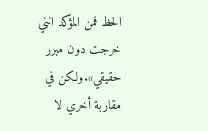الحظ فمن المؤكد انني خرجت دون مبرر حقيقي».ولكن في مقاربة أخري لا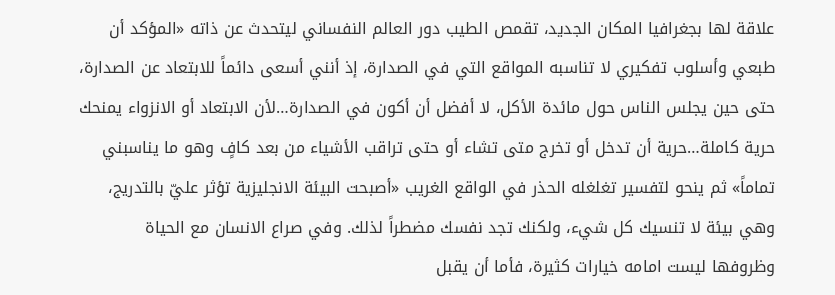علاقة لها بجغرافيا المكان الجديد، تقمص الطيب دور العالم النفساني ليتحدث عن ذاته «المؤكد أن طبعي وأسلوب تفكيري لا تناسبه المواقع التي في الصدارة، إذ أنني أسعى دائماً للابتعاد عن الصدارة، حتى حين يجلس الناس حول مائدة الأكل، لا أفضل أن أكون في الصدارة…لأن الابتعاد أو الانزواء يمنحك حرية كاملة…حرية أن تدخل أو تخرج متى تشاء أو حتى تراقب الأشياء من بعد كافٍ وهو ما يناسبني تماماً» ثم ينحو لتفسير تغلغله الحذر في الواقع الغريب «أصبحت البيئة الانجليزية تؤثر عليّ بالتدريج، وهي بيئة لا تنسيك كل شيء، ولكنك تجد نفسك مضطراً لذلك. وفي صراع الانسان مع الحياة وظروفها ليست امامه خيارات كثيرة، فأما أن يقبل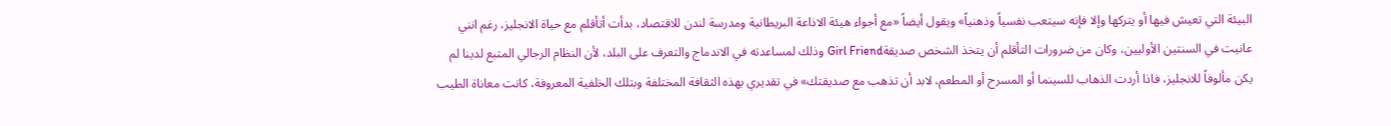البيئة التي تعيش فيها أو يتركها وإلا فإنه سيتعب نفسياً وذهنياً» ويقول أيضاً «مع أجواء هيئة الاذاعة البريطانية ومدرسة لندن للاقتصاد، بدأت أتأقلم مع حياة الانجليز، رغم انني عانيت في السنتين الأوليين، وكان من ضرورات التأقلم أن يتخذ الشخص صديقةGirl Friend وذلك لمساعدته في الاندماج والتعرف على البلد، لأن النظام الرجالي المتبع لدينا لم يكن مألوفاً للانجليز، فاذا أردت الذهاب للسينما أو المسرح أو المطعم، لابد أن تذهب مع صديقتك» في تقديري بهذه الثقافة المختلفة وبتلك الخلفية المعروفة، كانت معاناة الطيب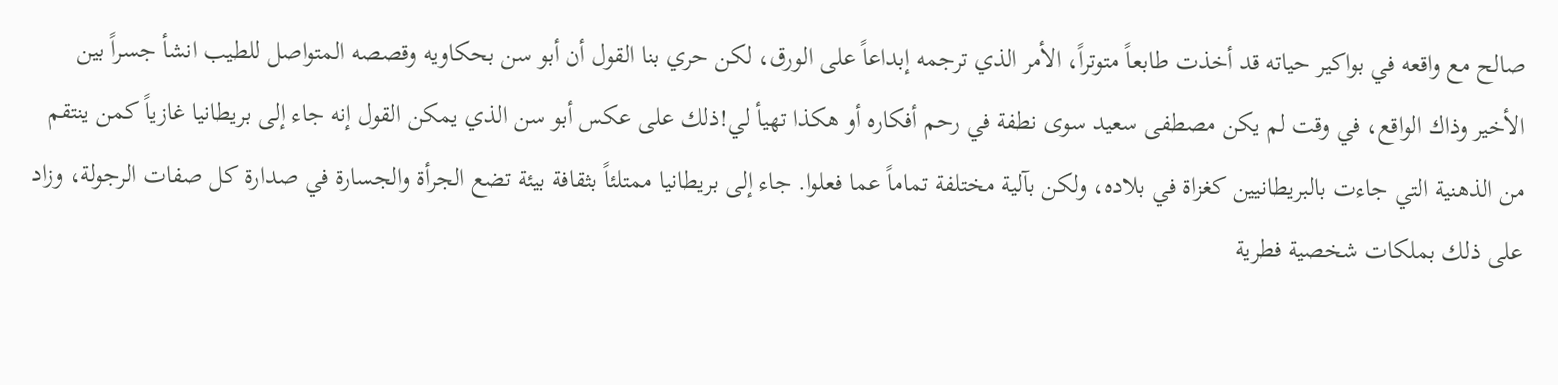صالح مع واقعه في بواكير حياته قد أخذت طابعاً متوتراً، الأمر الذي ترجمه إبداعاً على الورق، لكن حري بنا القول أن أبو سن بحكاويه وقصصه المتواصل للطيب انشأ جسراً بين الأخير وذاك الواقع، في وقت لم يكن مصطفى سعيد سوى نطفة في رحم أفكاره أو هكذا تهيأ لي!ذلك على عكس أبو سن الذي يمكن القول إنه جاء إلى بريطانيا غازياً كمن ينتقم من الذهنية التي جاءت بالبريطانيين كغزاة في بلاده، ولكن بآلية مختلفة تماماً عما فعلوا. جاء إلى بريطانيا ممتلئاً بثقافة بيئة تضع الجرأة والجسارة في صدارة كل صفات الرجولة، وزاد على ذلك بملكات شخصية فطرية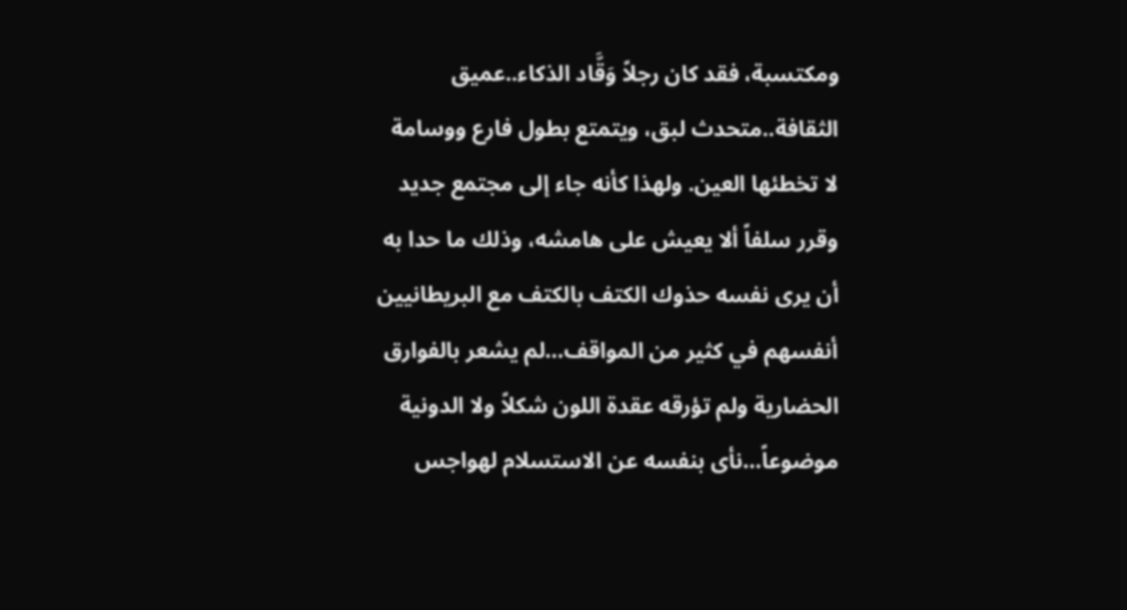ومكتسبة، فقد كان رجلاً وَقَّاد الذكاء..عميق الثقافة..متحدث لبق، ويتمتع بطول فارع ووسامة لا تخطئها العين. ولهذا كأنه جاء إلى مجتمع جديد وقرر سلفاً ألا يعيش على هامشه، وذلك ما حدا به أن يرى نفسه حذوك الكتف بالكتف مع البريطانيين أنفسهم في كثير من المواقف…لم يشعر بالفوارق الحضارية ولم تؤرقه عقدة اللون شكلاً ولا الدونية موضوعاً…نأى بنفسه عن الاستسلام لهواجس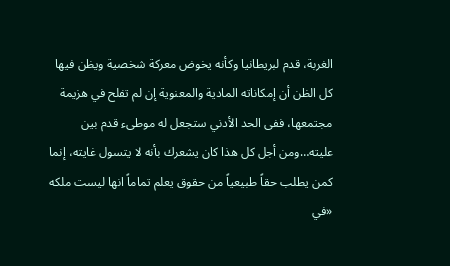الغربة، قدم لبريطانيا وكأنه يخوض معركة شخصية ويظن فيها كل الظن أن إمكاناته المادية والمعنوية إن لم تفلح في هزيمة مجتمعها، ففى الحد الأدني ستجعل له موطىء قدم بين عليته…ومن أجل كل هذا كان يشعرك بأنه لا يتسول غايته، إنما كمن يطلب حقاً طبيعياً من حقوق يعلم تماماً انها ليست ملكه «في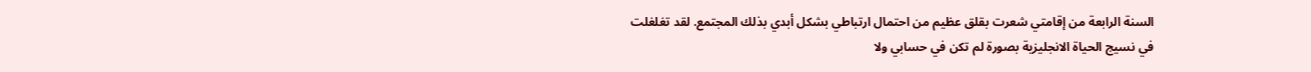السنة الرابعة من إقامتي شعرت بقلق عظيم من احتمال ارتباطي بشكل أبدي بذلك المجتمع. لقد تغلغلت في نسيج الحياة الانجليزية بصورة لم تكن في حسابي ولا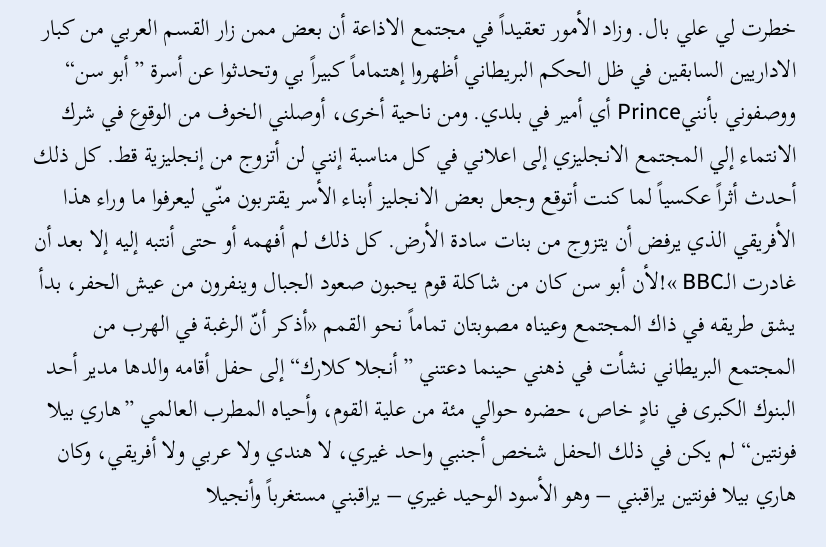خطرت لي علي بال. وزاد الأمور تعقيداً في مجتمع الاذاعة أن بعض ممن زار القسم العربي من كبار الاداريين السابقين في ظل الحكم البريطاني أظهروا إهتماماً كبيراً بي وتحدثوا عن أسرة ”أبو سن“ ووصفوني بأننيPrince أي أمير في بلدي. ومن ناحية أخرى، أوصلني الخوف من الوقوع في شرك الانتماء إلي المجتمع الانجليزي إلى اعلاني في كل مناسبة إنني لن أتزوج من إنجليزية قط. كل ذلك أحدث أثراً عكسياً لما كنت أتوقع وجعل بعض الانجليز أبناء الأسر يقتربون منّي ليعرفوا ما وراء هذا الأفريقي الذي يرفض أن يتزوج من بنات سادة الأرض. كل ذلك لم أفهمه أو حتى أنتبه إليه إلا بعد أن غادرت الـBBC »!لأن أبو سن كان من شاكلة قوم يحبون صعود الجبال وينفرون من عيش الحفر، بدأ يشق طريقه في ذاك المجتمع وعيناه مصوبتان تماماً نحو القمم «أذكر أنّ الرغبة في الهرب من المجتمع البريطاني نشأت في ذهني حينما دعتني ”أنجلا كلارك“ إلى حفل أقامه والدها مدير أحد البنوك الكبرى في نادٍ خاص، حضره حوالي مئة من علية القوم، وأحياه المطرب العالمي ”هاري بيلا فونتين“ لم يكن في ذلك الحفل شخص أجنبي واحد غيري، لا هندي ولا عربي ولا أفريقي، وكان هاري بيلا فونتين يراقبني – وهو الأسود الوحيد غيري – يراقبني مستغرباً وأنجيلا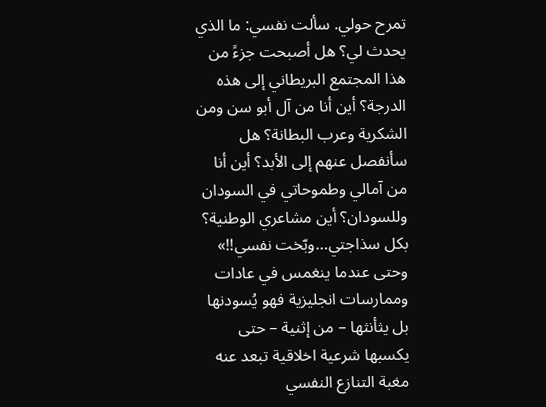تمرح حولي. سألت نفسي: ما الذي يحدث لي؟ هل أصبحت جزءً من هذا المجتمع البريطاني إلى هذه الدرجة؟ أين أنا من آل أبو سن ومن الشكرية وعرب البطانة؟ هل سأنفصل عنهم إلى الأبد؟ أين أنا من آمالي وطموحاتي في السودان وللسودان؟ أين مشاعري الوطنية؟ بكل سذاجتي…وبّخت نفسي!!» وحتى عندما ينغمس في عادات وممارسات انجليزية فهو يُسودنها بل يثأنثها – من إثنية – حتى يكسبها شرعية اخلاقية تبعد عنه مغبة التنازع النفسي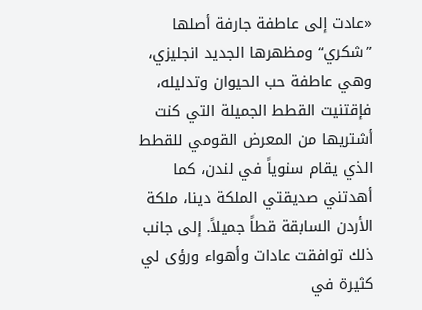«عادت إلى عاطفة جارفة أصلها ”شكري“ ومظهرها الجديد انجليزي، وهي عاطفة حب الحيوان وتدليله، فإقتنيت القطط الجميلة التي كنت أشتريها من المعرض القومي للقطط الذي يقام سنوياً في لندن، كما أهدتني صديقتي الملكة دينا، ملكة الأردن السابقة قطاً جميلاً. إلى جانب ذلك توافقت عادات وأهواء ورؤى لي كثيرة في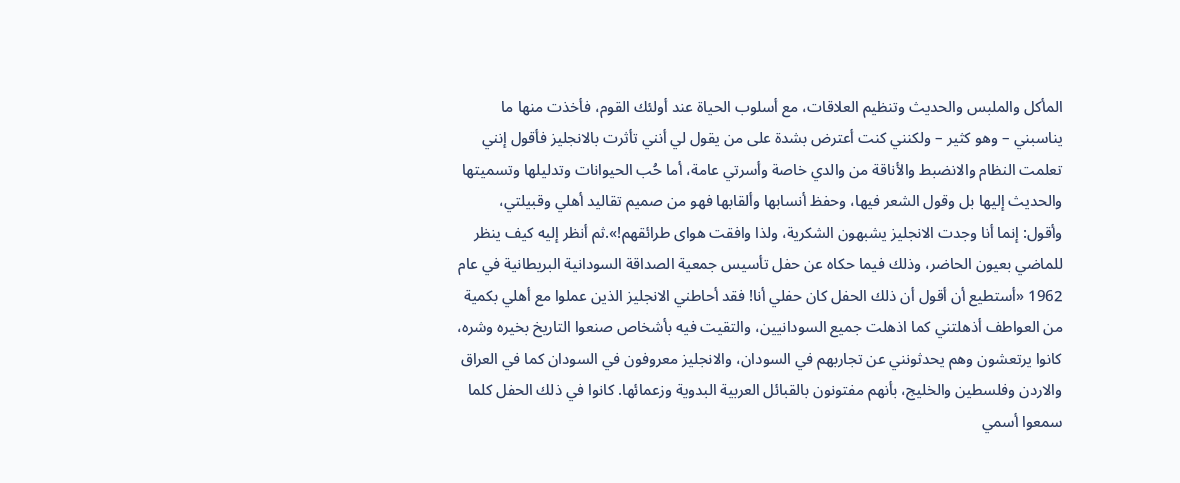المأكل والملبس والحديث وتنظيم العلاقات، مع أسلوب الحياة عند أولئك القوم، فأخذت منها ما يناسبني – وهو كثير – ولكنني كنت أعترض بشدة على من يقول لي أنني تأثرت بالانجليز فأقول إنني تعلمت النظام والانضبط والأناقة من والدي خاصة وأسرتي عامة، أما حُب الحيوانات وتدليلها وتسميتها والحديث إليها بل وقول الشعر فيها، وحفظ أنسابها وألقابها فهو من صميم تقاليد أهلي وقبيلتي، وأقول: إنما أنا وجدت الانجليز يشبهون الشكرية، ولذا وافقت هواى طرائقهم!».ثم أنظر إليه كيف ينظر للماضي بعيون الحاضر، وذلك فيما حكاه عن حفل تأسيس جمعية الصداقة السودانية البريطانية في عام 1962 «أستطيع أن أقول أن ذلك الحفل كان حفلي أنا! فقد أحاطني الانجليز الذين عملوا مع أهلي بكمية من العواطف أذهلتني كما اذهلت جميع السودانيين، والتقيت فيه بأشخاص صنعوا التاريخ بخيره وشره، كانوا يرتعشون وهم يحدثونني عن تجاربهم في السودان، والانجليز معروفون في السودان كما في العراق والاردن وفلسطين والخليج، بأنهم مفتونون بالقبائل العربية البدوية وزعمائها. كانوا في ذلك الحفل كلما سمعوا أسمي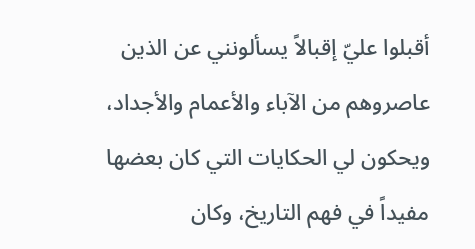أقبلوا عليّ إقبالاً يسألونني عن الذين عاصروهم من الآباء والأعمام والأجداد، ويحكون لي الحكايات التي كان بعضها مفيداً في فهم التاريخ، وكان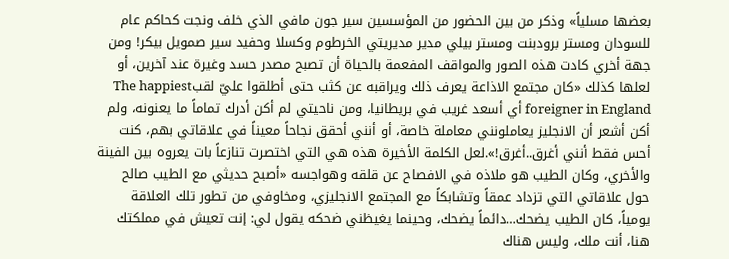بعضها مسلياً» وذكر من بين الحضور من المؤسسين سير جون مافي الذي خلف ونجت كحاكم عام للسودان ومستر برودبنت ومستر بيلي مدير مديريتي الخرطوم وكسلا وحفيد سير صمويل بيكر! ومن جهة أخري كادت هذه الصور والمواقف المفعمة بالحياة أن تصبح مصدر حسد وغيرة عند آخرين، أو لعلها كذلك «كان مجتمع الاذاعة يعرف ذلك ويراقبه عن كثب حتى أطلقوا عليّ لقبThe happiest foreigner in England أي أسعد غريب في بريطانيا، ومن ناحيتي لم أكن أدرك تماماً ما يعنونه، ولم أكن أشعر أن الانجليز يعاملونني معاملة خاصة، أو أنني أحقق نجاحاً معيناً في علاقاتي بهم، كنت أحس فقط أنني أغرق..أغرق!».لعل الكلمة الأخيرة هذه هي التي اختصرت تنازعاً بات يعروه بين الفينة والأخري، وكان الطيب هو ملاذه في الافصاح عن قلقه وهواجسه «أصبح حديثي مع الطيب صالح حول علاقاتي التي تزداد عمقاً وتشابكاً مع المجتمع الانجليزي، ومخاوفي من تطور تلك العلاقة يومياً، كان الطيب يضحك…دائماً يضحك، وحينما يغيظني ضحكه يقول لي: إنت تعيش في مملكتك هنا، أنت ملك، وليس هناك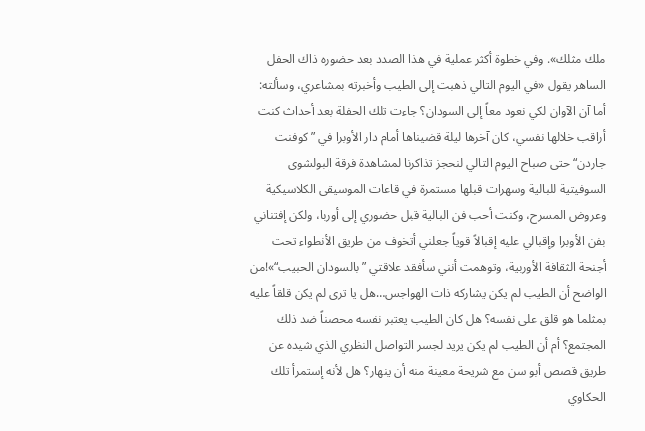ملك مثلك». وفي خطوة أكثر عملية في هذا الصدد بعد حضوره ذاك الحفل الساهر يقول «في اليوم التالي ذهبت إلى الطيب وأخبرته بمشاعري، وسألته: أما آن الآوان لكي نعود معاً إلى السودان؟ جاءت تلك الحفلة بعد أحداث كنت أراقب خلالها نفسي، كان آخرها ليلة قضيناها أمام دار الأوبرا في ”كوفنت جاردن“ حتى صباح اليوم التالي لنحجز تذاكرنا لمشاهدة فرقة البولشوى السوفيتية للبالية وسهرات قبلها مستمرة في قاعات الموسيقى الكلاسيكية وعروض المسرح، وكنت أحب فن البالية قبل حضوري إلى أوربا، ولكن إفتناني بفن الأوبرا وإقبالي عليه إقبالاً قوياً جعلني أتخوف من طريق الأنطواء تحت أجنحة الثقافة الأوربية، وتوهمت أنني سأفقد علاقتي ”بالسودان الحبيب“»!من الواضح أن الطيب لم يكن يشاركه ذات الهواجس…هل يا ترى لم يكن قلقاً عليه بمثلما هو قلق على نفسه؟ هل كان الطيب يعتبر نفسه محصناً ضد ذلك المجتمع؟ أم أن الطيب لم يكن يريد لجسر التواصل النظري الذي شيده عن طريق قصص أبو سن مع شريحة معينة منه أن ينهار؟ هل لأنه إستمرأ تلك الحكاوي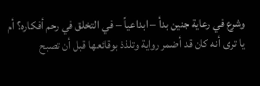وشرع في رعاية جنين بدأ – ابداعياً – في التخلق في رحم أفكاره؟ أم يا ترى أنه كان قد أضمر رواية وتلذذ بوقائعها قبل أن تصبح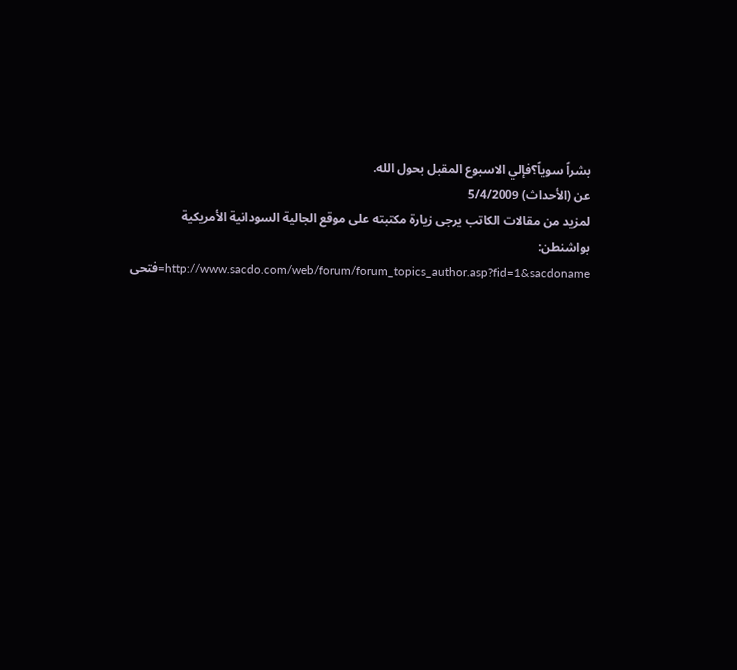بشراً سوياً؟فإلي الاسبوع المقبل بحول الله.
عن (الأحداث) 5/4/2009
لمزيد من مقالات الكاتب يرجى زيارة مكتبته على موقع الجالية السودانية الأمريكية بواشنطن:
http://www.sacdo.com/web/forum/forum_topics_author.asp?fid=1&sacdoname=فتحى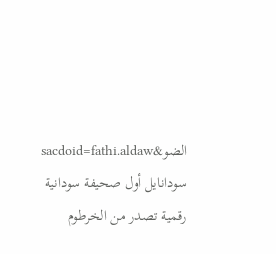الضو&sacdoid=fathi.aldaw
سودانايل أول صحيفة سودانية رقمية تصدر من الخرطوم